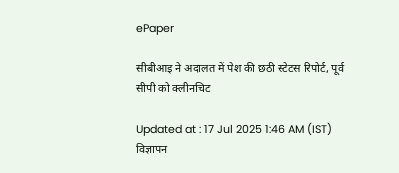ePaper

सीबीआइ ने अदालत में पेश की छठी स्टेटस रिपोर्ट, पूर्व सीपी को क्लीनचिट

Updated at : 17 Jul 2025 1:46 AM (IST)
विज्ञापन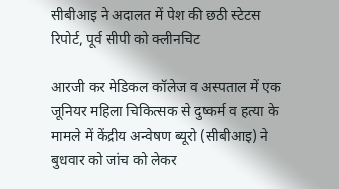सीबीआइ ने अदालत में पेश की छठी स्टेटस रिपोर्ट, पूर्व सीपी को क्लीनचिट

आरजी कर मेडिकल कॉलेज व अस्पताल में एक जूनियर महिला चिकित्सक से दुष्कर्म व हत्या के मामले में केंद्रीय अन्वेषण ब्यूरो (सीबीआइ) ने बुधवार को जांच को लेकर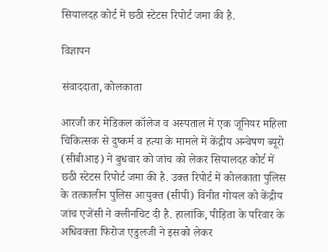सियालदह कोर्ट में छठी स्टेटस रिपोर्ट जमा की है.

विज्ञापन

संवाददाता, कोलकाता

आरजी कर मेडिकल कॉलेज व अस्पताल में एक जूनियर महिला चिकित्सक से दुष्कर्म व हत्या के मामले में केंद्रीय अन्वेषण ब्यूरो (सीबीआइ) ने बुधवार को जांच को लेकर सियालदह कोर्ट में छठी स्टेटस रिपोर्ट जमा की है. उक्त रिपोर्ट में कोलकाता पुलिस के तत्कालीन पुलिस आयुक्त (सीपी) विनीत गोयल को केंद्रीय जांच एजेंसी ने क्लीनचिट दी है. हालांकि, पीड़िता के परिवार के अधिवक्ता फिरोज एडुलजी ने इसको लेकर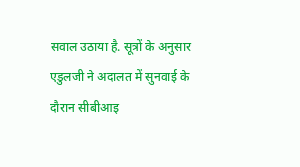सवाल उठाया है. सूत्रों के अनुसार एडुलजी ने अदालत में सुनवाई के दौरान सीबीआइ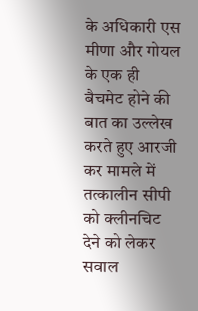के अधिकारी एस मीणा और गोयल के एक ही बैचमेट होने की बात का उल्लेख करते हुए आरजी कर मामले में तत्कालीन सीपी को क्लीनचिट देने को लेकर सवाल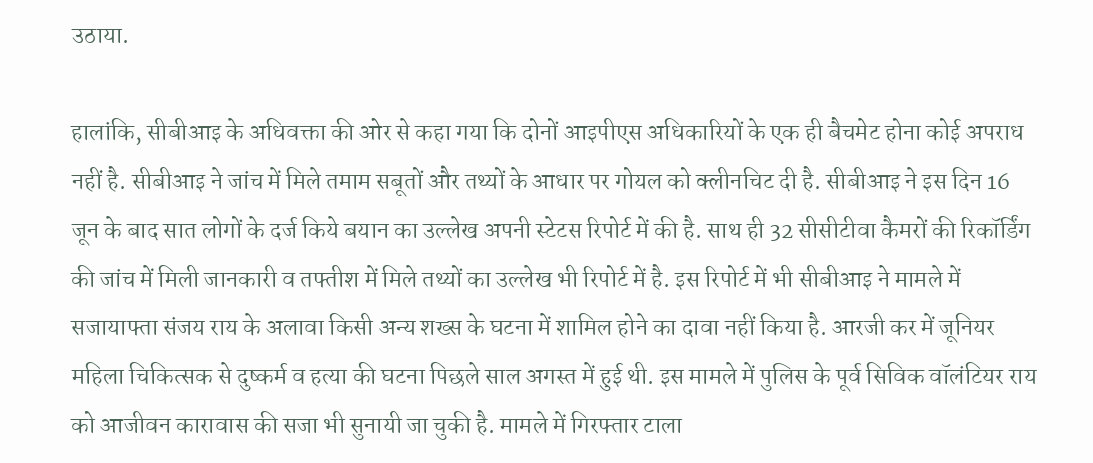उठाया.

हालांकि, सीबीआइ के अधिवक्ता की ओर से कहा गया कि दोनों आइपीएस अधिकारियों के एक ही बैचमेट होना कोई अपराध नहीं है. सीबीआइ ने जांच में मिले तमाम सबूतों और तथ्यों के आधार पर गोयल को क्लीनचिट दी है. सीबीआइ ने इस दिन 16 जून के बाद सात लोगों के दर्ज किये बयान का उल्लेख अपनी स्टेटस रिपोर्ट में की है. साथ ही 32 सीसीटीवा कैमरों की रिकॉर्डिंग की जांच में मिली जानकारी व तफ्तीश में मिले तथ्यों का उल्लेख भी रिपोर्ट में है. इस रिपोर्ट में भी सीबीआइ ने मामले में सजायाफ्ता संजय राय के अलावा किसी अन्य शख्स के घटना में शामिल होने का दावा नहीं किया है. आरजी कर में जूनियर महिला चिकित्सक से दुष्कर्म व हत्या की घटना पिछले साल अगस्त में हुई थी. इस मामले में पुलिस के पूर्व सिविक वॉलंटियर राय को आजीवन कारावास की सजा भी सुनायी जा चुकी है. मामले में गिरफ्तार टाला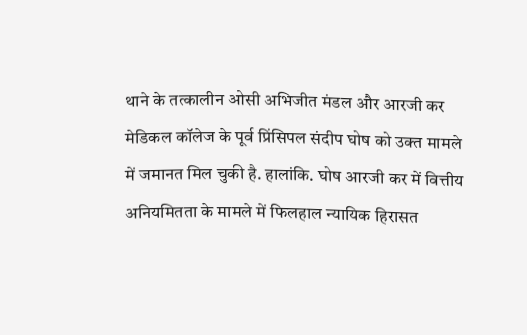थाने के तत्कालीन ओसी अभिजीत मंडल और आरजी कर मेडिकल कॉलेज के पूर्व प्रिंसिपल संदीप घोष को उक्त मामले में जमानत मिल चुकी है. हालांकि. घोष आरजी कर में वित्तीय अनियमितता के मामले में फिलहाल न्यायिक हिरासत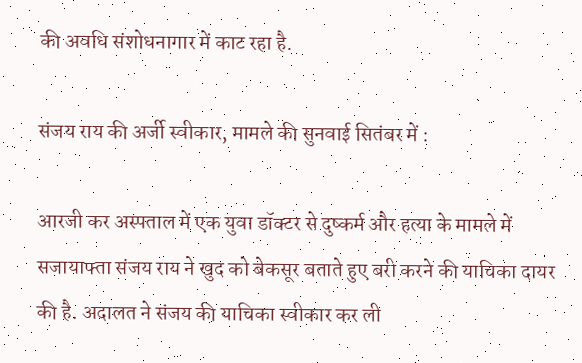की अवधि संशोधनागार में काट रहा है.

संजय राय की अर्जी स्वीकार, मामले की सुनवाई सितंबर में :

आरजी कर अस्पताल में एक युवा डॉक्टर से दुष्कर्म और हत्या के मामले में सजायाफ्ता संजय राय ने खुद को बेकसूर बताते हुए बरी करने की याचिका दायर की है. अदालत ने संजय की याचिका स्वीकार कर ली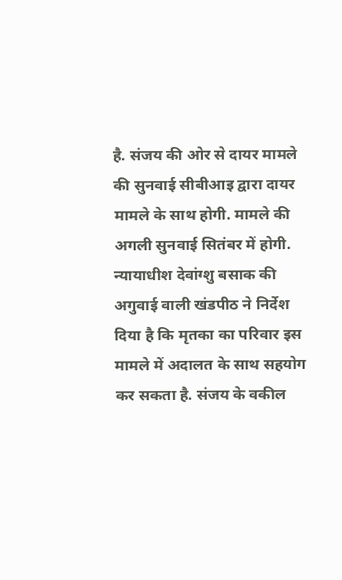है. संजय की ओर से दायर मामले की सुनवाई सीबीआइ द्वारा दायर मामले के साथ होगी. मामले की अगली सुनवाई सितंबर में होगी. न्यायाधीश देवांग्शु बसाक की अगुवाई वाली खंडपीठ ने निर्देश दिया है कि मृतका का परिवार इस मामले में अदालत के साथ सहयोग कर सकता है. संजय के वकील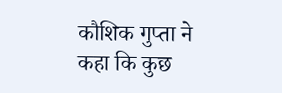कौशिक गुप्ता ने कहा कि कुछ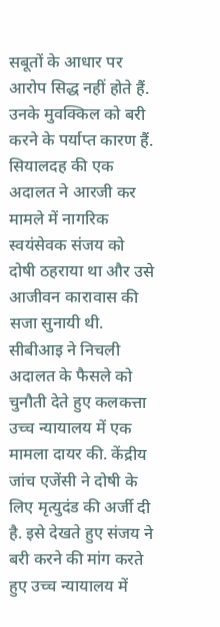सबूतों के आधार पर आरोप सिद्ध नहीं होते हैं. उनके मुवक्किल को बरी करने के पर्याप्त कारण हैं. सियालदह की एक अदालत ने आरजी कर मामले में नागरिक स्वयंसेवक संजय को दोषी ठहराया था और उसे आजीवन कारावास की सजा सुनायी थी. सीबीआइ ने निचली अदालत के फैसले को चुनौती देते हुए कलकत्ता उच्च न्यायालय में एक मामला दायर की. केंद्रीय जांच एजेंसी ने दोषी के लिए मृत्युदंड की अर्जी दी है. इसे देखते हुए संजय ने बरी करने की मांग करते हुए उच्च न्यायालय में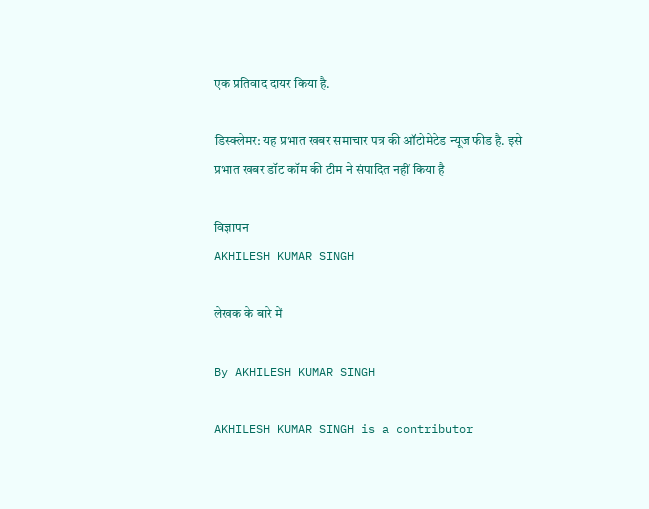एक प्रतिवाद दायर किया है.

डिस्क्लेमर: यह प्रभात खबर समाचार पत्र की ऑटोमेटेड न्यूज फीड है. इसे प्रभात खबर डॉट कॉम की टीम ने संपादित नहीं किया है

विज्ञापन
AKHILESH KUMAR SINGH

लेखक के बारे में

By AKHILESH KUMAR SINGH

AKHILESH KUMAR SINGH is a contributor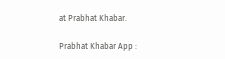at Prabhat Khabar.

Prabhat Khabar App :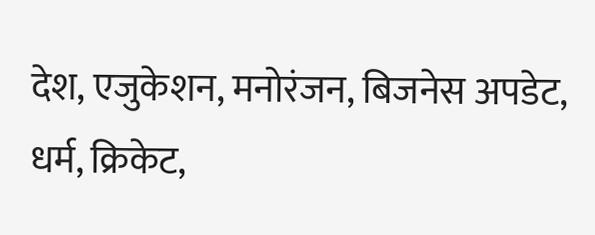देश, एजुकेशन, मनोरंजन, बिजनेस अपडेट, धर्म, क्रिकेट,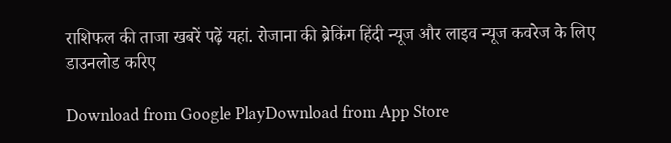राशिफल की ताजा खबरें पढ़ें यहां. रोजाना की ब्रेकिंग हिंदी न्यूज और लाइव न्यूज कवरेज के लिए डाउनलोड करिए

Download from Google PlayDownload from App Store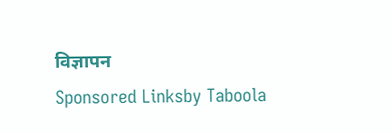विज्ञापन
Sponsored Linksby Taboola